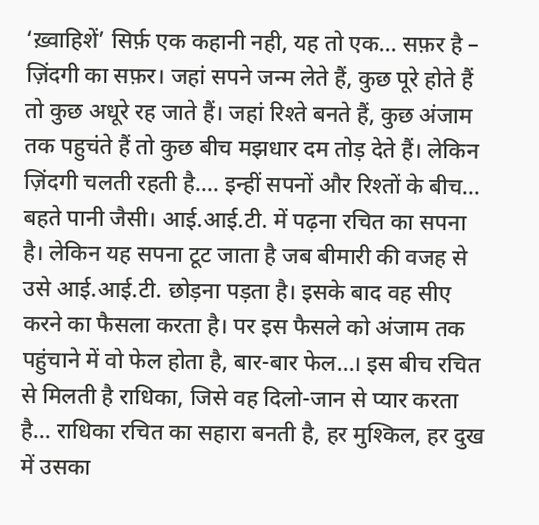‘ख़्वाहिशें’ सिर्फ़ एक कहानी नही, यह तो एक... सफ़र है – ज़िंदगी का सफ़र। जहां सपने जन्म लेते हैं, कुछ पूरे होते हैं तो कुछ अधूरे रह जाते हैं। जहां रिश्ते बनते हैं, कुछ अंजाम तक पहुचंते हैं तो कुछ बीच मझधार दम तोड़ देते हैं। लेकिन ज़िंदगी चलती रहती है.... इन्हीं सपनों और रिश्तों के बीच... बहते पानी जैसी। आई.आई.टी. में पढ़ना रचित का सपना है। लेकिन यह सपना टूट जाता है जब बीमारी की वजह से उसे आई.आई.टी. छोड़ना पड़ता है। इसके बाद वह सीए करने का फैसला करता है। पर इस फैसले को अंजाम तक पहुंचाने में वो फेल होता है, बार-बार फेल...। इस बीच रचित से मिलती है राधिका, जिसे वह दिलो-जान से प्यार करता है... राधिका रचित का सहारा बनती है, हर मुश्किल, हर दुख में उसका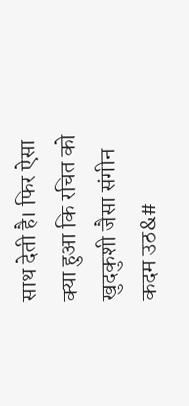साथ देती है। फिर ऐसा क्या हुआ कि रचित को खुदकुशी जैसा संगीन कदम उठ&#